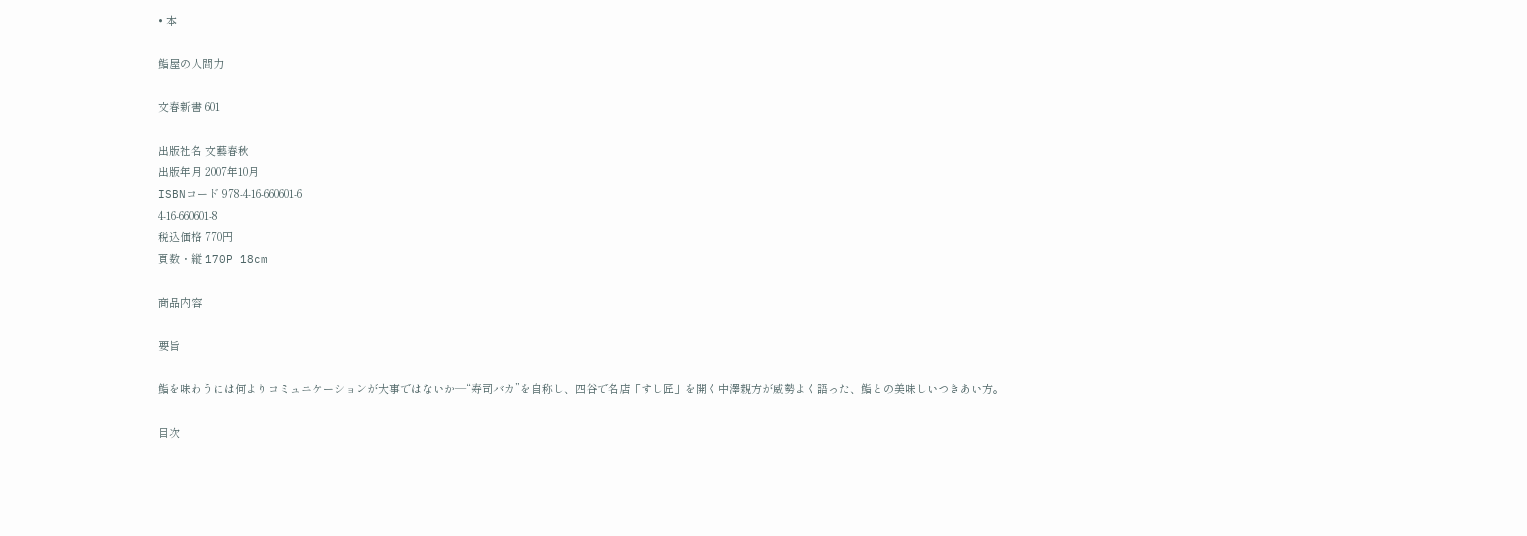• 本

鮨屋の人間力

文春新書 601

出版社名 文藝春秋
出版年月 2007年10月
ISBNコード 978-4-16-660601-6
4-16-660601-8
税込価格 770円
頁数・縦 170P 18cm

商品内容

要旨

鮨を味わうには何よりコミュニケーションが大事ではないか―“寿司バカ”を自称し、四谷で名店「すし匠」を開く中澤親方が威勢よく語った、鮨との美味しいつきあい方。

目次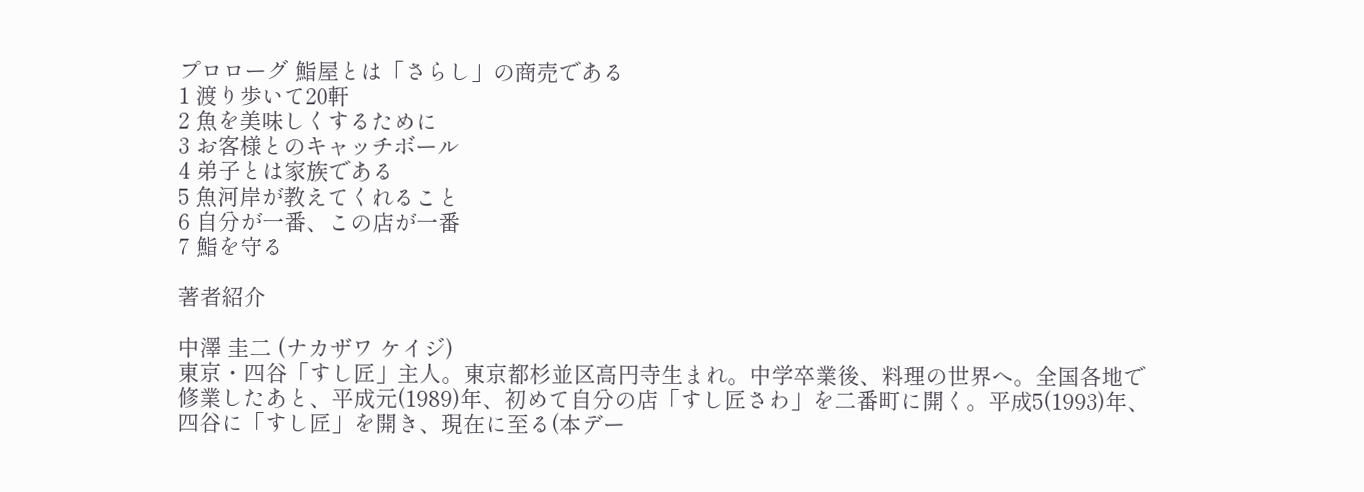プロローグ 鮨屋とは「さらし」の商売である
1 渡り歩いて20軒
2 魚を美味しくするために
3 お客様とのキャッチボール
4 弟子とは家族である
5 魚河岸が教えてくれること
6 自分が一番、この店が一番
7 鮨を守る

著者紹介

中澤 圭二 (ナカザワ ケイジ)
東京・四谷「すし匠」主人。東京都杉並区高円寺生まれ。中学卒業後、料理の世界へ。全国各地で修業したあと、平成元(1989)年、初めて自分の店「すし匠さわ」を二番町に開く。平成5(1993)年、四谷に「すし匠」を開き、現在に至る(本デー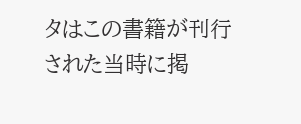タはこの書籍が刊行された当時に掲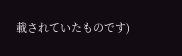載されていたものです)